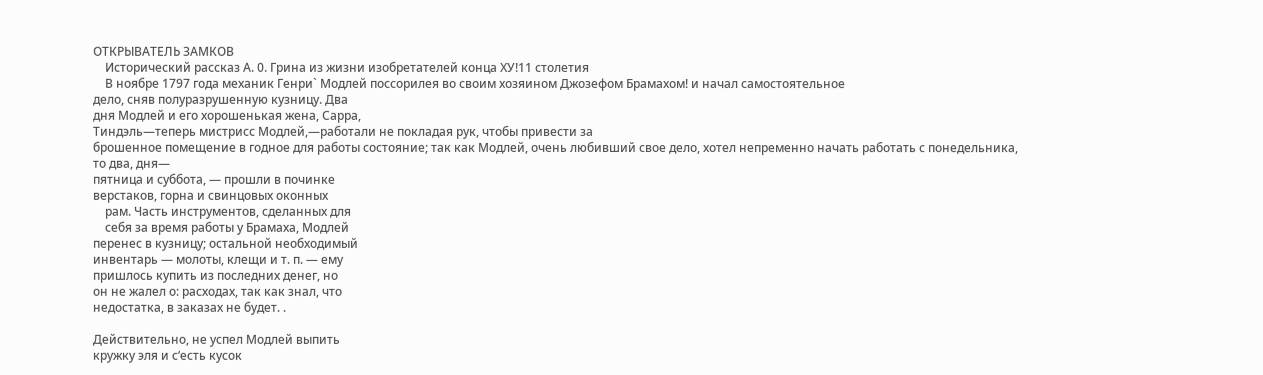ОТКРЫВАТЕЛЬ ЗАМКОВ
    Исторический рассказ А. 0. Грина из жизни изобретателей конца ХУ!11 столетия
    В ноябре 1797 года механик Генри` Модлей поссорилея во своим хозяином Джозефом Брамахом! и начал самостоятельное
дело, сняв полуразрушенную кузницу. Два
дня Модлей и его хорошенькая жена, Сарра,
Тиндэль—теперь мистрисс Модлей,—работали не покладая рук, чтобы привести за
брошенное помещение в годное для работы состояние; так как Модлей, очень любивший свое дело, хотел непременно начать работать с понедельника, то два, дня—
пятница и суббота, — прошли в починке
верстаков, горна и свинцовых оконных
    рам. Часть инструментов, сделанных для
    себя за время работы у Брамаха, Модлей
перенес в кузницу; остальной необходимый
инвентарь — молоты, клещи и т. п. — ему
пришлось купить из последних денег, но
он не жалел о: расходах, так как знал, что
недостатка, в заказах не будет. .

Действительно, не успел Модлей выпить
кружку эля и с‘есть кусок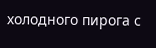холодного пирога с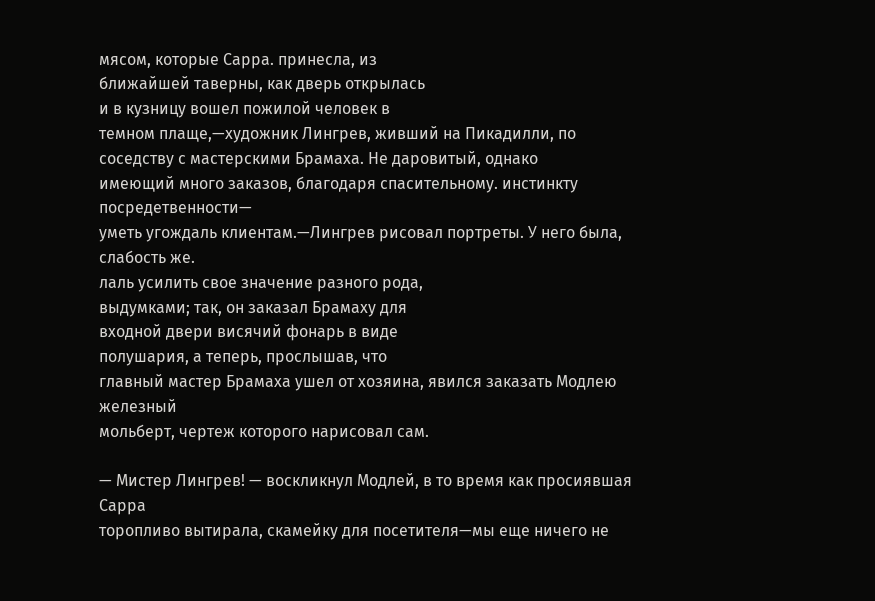мясом, которые Сарра. принесла, из
ближайшей таверны, как дверь открылась
и в кузницу вошел пожилой человек в
темном плаще,—художник Лингрев, живший на Пикадилли, по соседству с мастерскими Брамаха. Не даровитый, однако
имеющий много заказов, благодаря спасительному. инстинкту посредетвенности—
уметь угождаль клиентам.—Лингрев рисовал портреты. У него была, слабость же.
лаль усилить свое значение разного рода,
выдумками; так, он заказал Брамаху для
входной двери висячий фонарь в виде
полушария, а теперь, прослышав, что
главный мастер Брамаха ушел от хозяина, явился заказать Модлею железный
мольберт, чертеж которого нарисовал сам.

— Мистер Лингрев! — воскликнул Модлей, в то время как просиявшая Сарра
торопливо вытирала, скамейку для посетителя—мы еще ничего не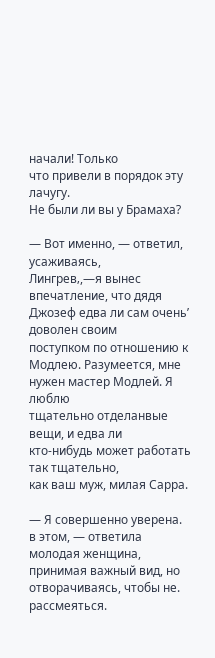начали! Только
что привели в порядок эту лачугу.
Не были ли вы у Брамаха?

— Вот именно, — ответил, усаживаясь,
Лингрев‚,—я вынес впечатление, что дядя
Джозеф едва ли сам очень’ доволен своим
поступком по отношению к Модлею. Разумеется, мне нужен мастер Модлей. Я люблю
тщательно отделанвые вещи, и едва ли
кто-нибудь может работать так тщательно,
как ваш муж, милая Сарра.

— Я совершенно уверена. в этом, — ответила молодая женщина, принимая важный вид, но отворачиваясь, чтобы не. рассмеяться.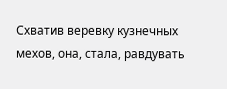Схватив веревку кузнечных мехов, она, стала, равдувать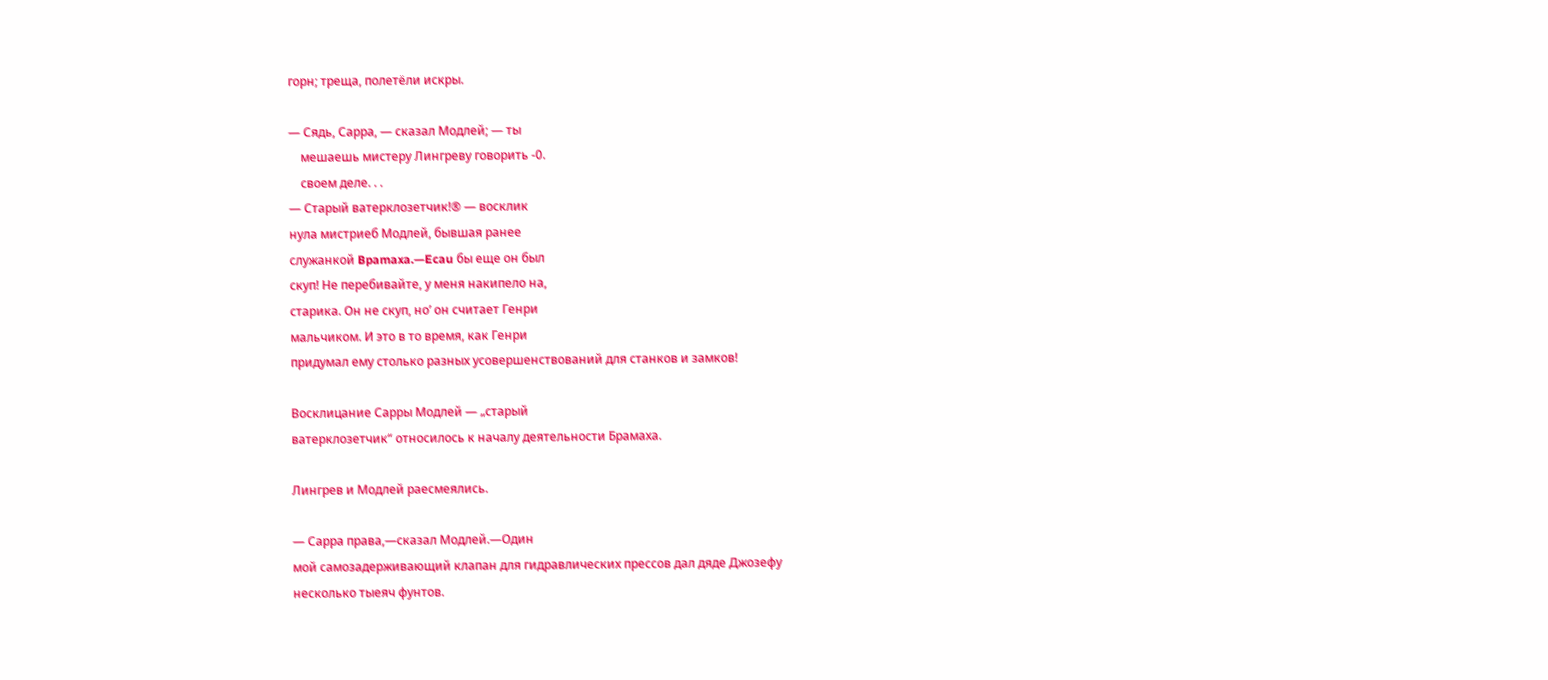горн; треща, полетёли искры.

— Сядь, Сарра, — сказал Модлей; — ты
    мешаешь мистеру Лингреву говорить -0.
    своем деле. . .
— Старый ватерклозетчик!® — восклик
нула мистриеб Модлей, бывшая ранее
служанкой Bpamaxa.—Ecau бы еще он был
скуп! Не перебивайте, у меня накипело на,
старика. Он не скуп, но’ он считает Генри
мальчиком. И это в то время, как Генри
придумал ему столько разных усовершенствований для станков и замков!

Восклицание Сарры Модлей — „старый
ватерклозетчик“ относилось к началу деятельности Брамаха.

Лингрев и Модлей раесмеялись.

— Сарра права,—сказал Модлей.—Один
мой самозадерживающий клапан для гидравлических прессов дал дяде Джозефу
несколько тыеяч фунтов.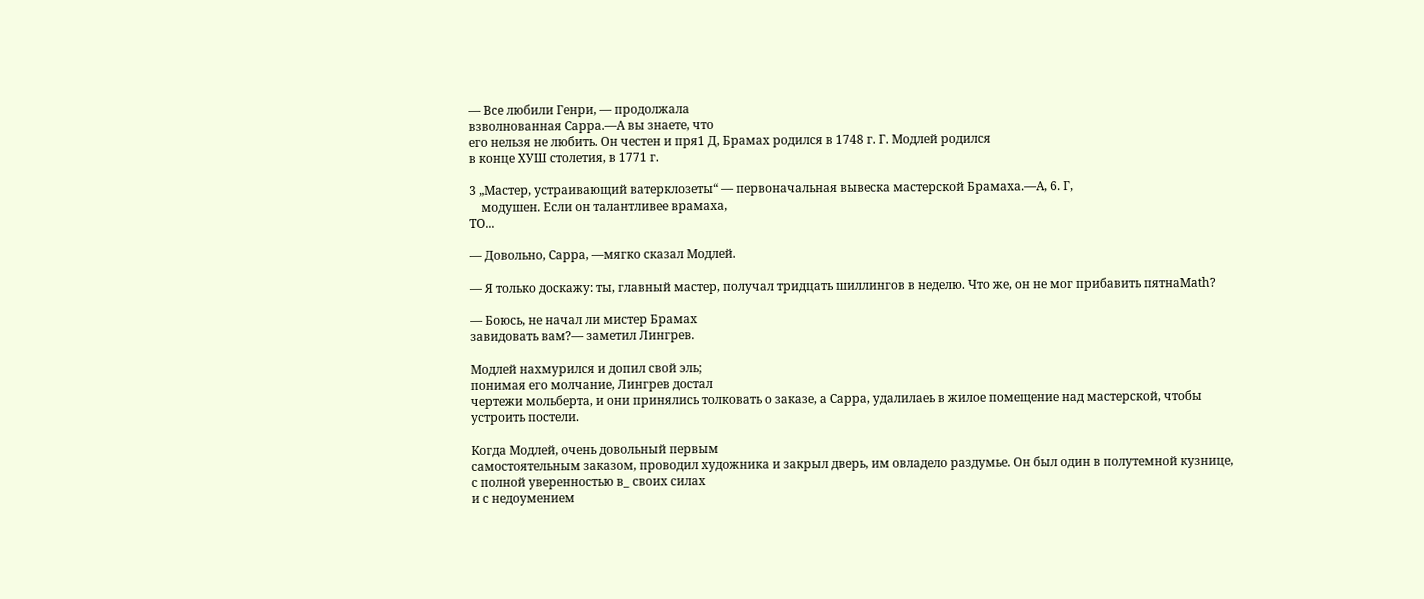— Bce любили Генри, — продолжала
взволнованная Сарра.—А вы знаете, что
его нельзя не любить. Он честен и пря1 Д, Брамах родился в 1748 г. Г. Модлей родился
в конце ХУШ столетия, в 1771 г.

3 „Мастер, устраивающий ватерклозеты“ — первоначальная вывеска мастерской Брамаха.—А, 6. Г,
    модушен. Если он талантливее врамаха,
TO...

— Довольно, Сарра, —мягко сказал Модлей.

— Я только доскажу: ты, главный мастер, получал тридцать шиллингов в неделю. Что же, он не мог прибавить пятнаMath?

— Боюсь, не начал ли мистер Брамах
завидовать вам?— заметил Лингрев.

Модлей нахмурился и допил свой эль;
понимая его молчание, Лингрев достал
чертежи мольберта, и они принялись толковать о заказе, а Сарра, удалилаеь в жилое помещение над мастерской, чтобы
устроить постели.

Когда Модлей, очень довольный первым
самостоятельным заказом, проводил художника и закрыл дверь, им овладело раздумье. Он был один в полутемной кузнице,
с полной уверенностью в_ своих силах
и с недоумением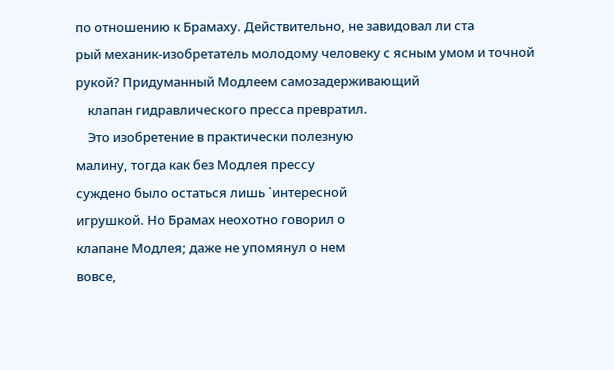по отношению к Брамаху. Действительно, не завидовал ли ста
рый механик-изобретатель молодому человеку с ясным умом и точной рукой? Придуманный Модлеем самозадерживающий
    клапан гидравлического пресса превратил.
    Это изобретение в практически полезную
малину, тогда как без Модлея прессу
суждено было остаться лишь `интересной
игрушкой. Но Брамах неохотно говорил о
клапане Модлея; даже не упомянул о нем
вовсе,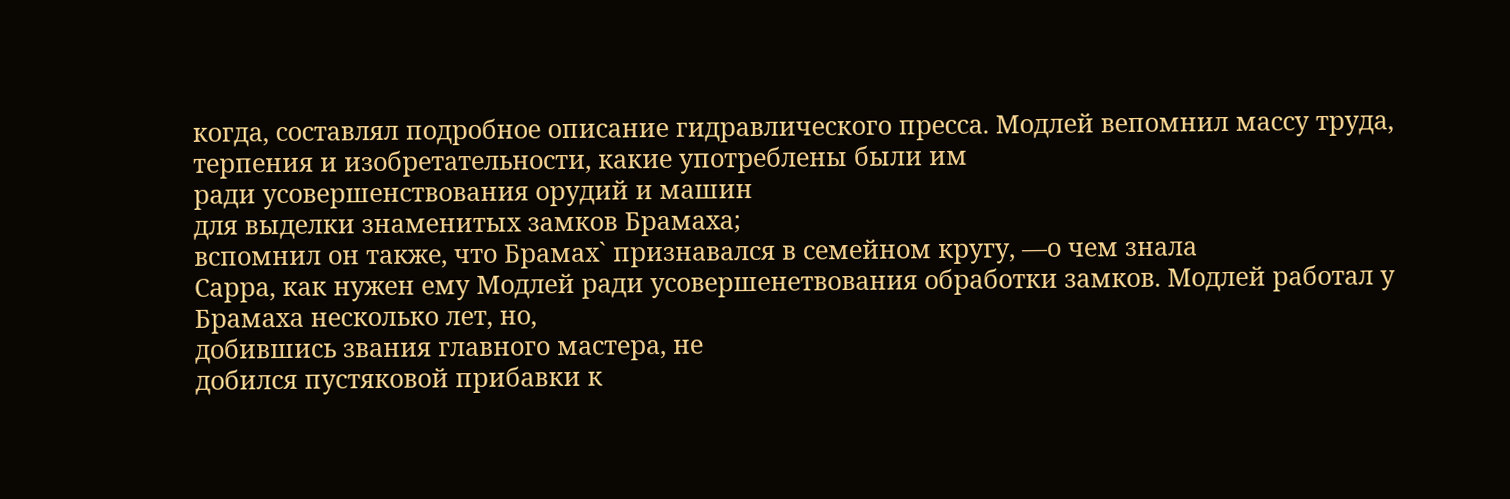когда, составлял подробное описание гидравлического пресса. Модлей вепомнил массу труда, терпения и изобретательности, какие употреблены были им
ради усовершенствования орудий и машин
для выделки знаменитых замков Брамаха;
вспомнил он также, что Брамах` признавался в семейном кругу, —о чем знала
Сарра, как нужен ему Модлей ради усовершенетвования обработки замков. Модлей работал у Брамаха несколько лет, но,
добившись звания главного мастера, не
добился пустяковой прибавки к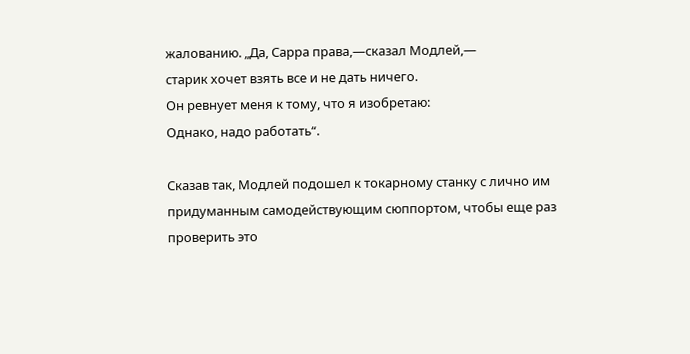жалованию. „Да, Сарра права,—сказал Модлей,—
старик хочет взять все и не дать ничего.
Он ревнует меня к тому, что я изобретаю:
Однако, надо работать“.

Сказав так, Модлей подошел к токарному станку с лично им придуманным самодействующим сюппортом, чтобы еще раз
проверить это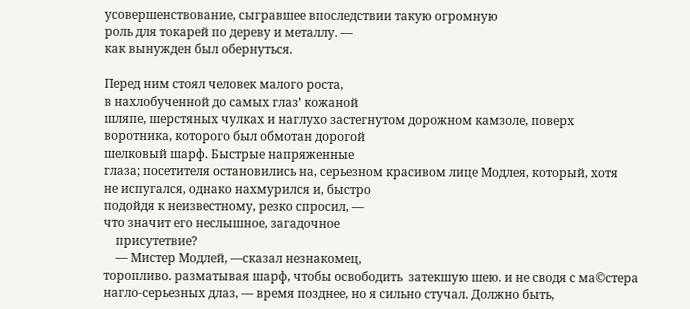усовершенствование, сыгравшее впоследствии такую огромную
роль для токарей по дереву и металлу. —
как вынужден был обернуться.

Перед ним стоял человек малого роста,
в нахлобученной до самых глаз’ кожаной
шляпе, шерстяных чулках и наглухо застегнутом дорожном камзоле, поверх воротника, которого был обмотан дорогой
шелковый шарф. Быстрые напряженные
глаза; посетителя остановились на, серьезном красивом лице Модлея, который, хотя
не испугался, однако нахмурился и, быстро
подойдя к неизвестному, резко спросил, —
что значит его неслышное, загадочное
    присутетвие?
    — Мистер Модлей, —сказал незнакомец,
торопливо. разматывая шарф, чтобы освободить  затекшую шею. и не сводя с ма©стера нагло-серьезных длаз, — время позднее, но я сильно стучал. Должно быть,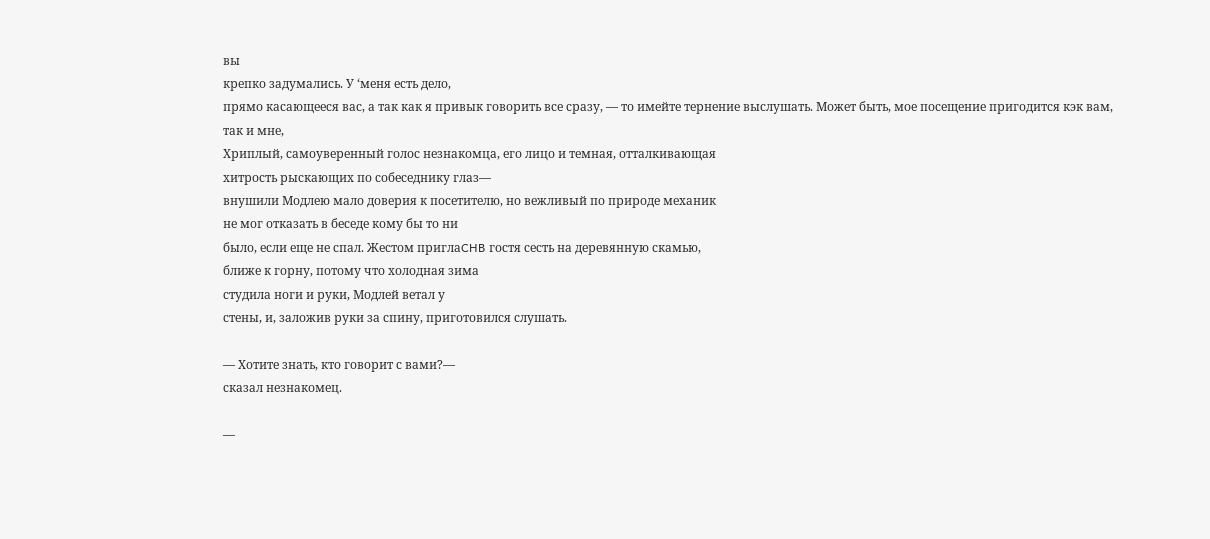вы
крепко задумались. У ‘меня есть дело,
прямо касающееся вас, а так как я привык говорить все сразу, — то имейте тернение выслушать. Может быть, мое посещение пригодится кэк вам, так и мне,
Хриплый, самоуверенный голос незнакомца, его лицо и темная, отталкивающая
хитрость рыскающих по собеседнику глаз—
внушили Модлею мало доверия к посетителю, но вежливый по природе механик
не мог отказать в беседе кому бы то ни
было, если еще не спал. Жестом приглаCHB гостя сесть на деревянную скамью,
ближе к горну, потому что холодная зима
студила ноги и руки, Модлей ветал у
стены, и, заложив руки за спину, приготовился слушать.

— Хотите знать, кто говорит с вами?—
сказал незнакомец.

—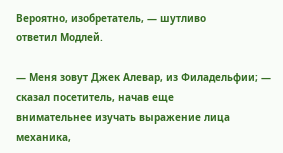Вероятно, изобретатель, — шутливо
ответил Модлей.

— Меня зовут Джек Алевар, из Филадельфии; — сказал посетитель, начав еще
внимательнее изучать выражение лица механика,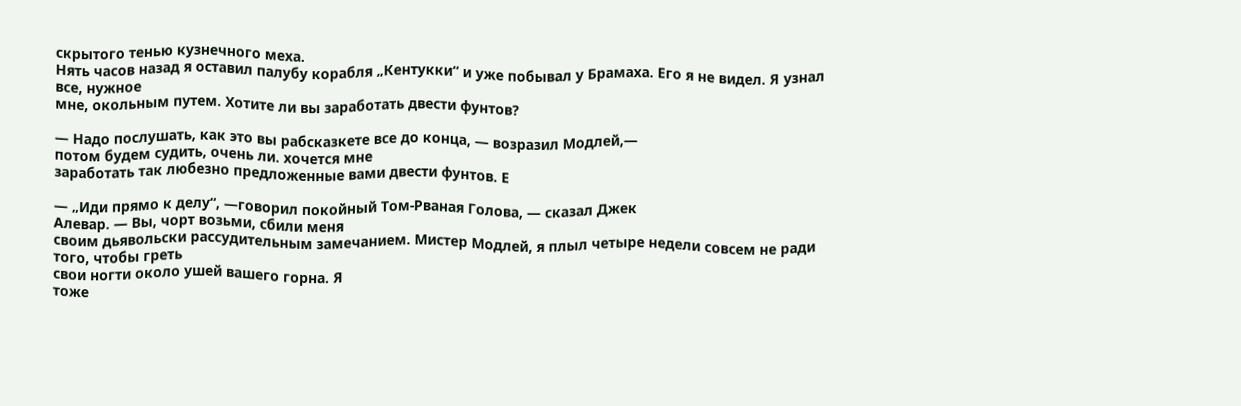скрытого тенью кузнечного меха.
Нять часов назад я оставил палубу корабля „Кентукки“ и уже побывал у Брамаха. Его я не видел. Я узнал все, нужное
мне, окольным путем. Хотите ли вы заработать двести фунтов?

— Надо послушать, как это вы рабсказкете все до конца, — возразил Модлей,—
потом будем судить, очень ли. хочется мне
заработать так любезно предложенные вами двести фунтов. Е

— „Иди прямо к делу“, —говорил покойный Том-Рваная Голова, — сказал Джек
Алевар. — Вы, чорт возьми, сбили меня
своим дьявольски рассудительным замечанием. Мистер Модлей, я плыл четыре недели совсем не ради того, чтобы греть
свои ногти около ушей вашего горна. Я
тоже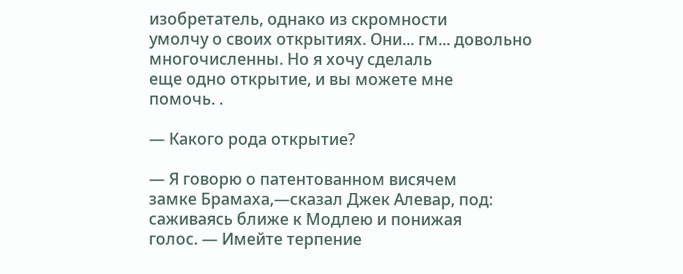изобретатель, однако из скромности
умолчу о своих открытиях. Они... гм... довольно многочисленны. Но я хочу сделаль
еще одно открытие, и вы можете мне
помочь. .

— Какого рода открытие?

— Я говорю о патентованном висячем
замке Брамаха,—сказал Джек Алевар, под:
саживаясь ближе к Модлею и понижая
голос. — Имейте терпение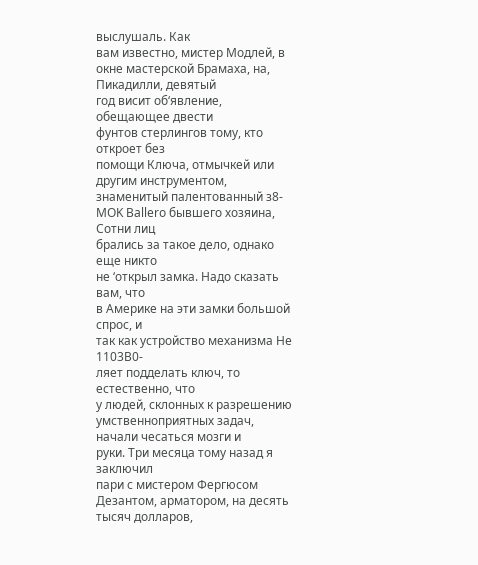выслушаль. Как
вам известно, мистер Модлей, в окне мастерской Брамаха, на, Пикадилли, девятый
год висит об‘явление, обещающее двести
фунтов стерлингов тому, кто откроет без
помощи Ключа, отмычкей или другим инструментом, знаменитый палентованный з8-
MOK Ballero бывшего хозяина, Сотни лиц
брались за такое дело, однако еще никто
не ‘открыл замка. Надо сказать вам, что
в Америке на эти замки большой спрос, и
так как устройство механизма He 1103B0-
ляет подделать ключ, то естественно, что
у людей, склонных к разрешению умственноприятных задач, начали чесаться мозги и
руки. Три месяца тому назад я заключил
пари с мистером Фергюсом Дезантом, арматором, на десять тысяч долларов,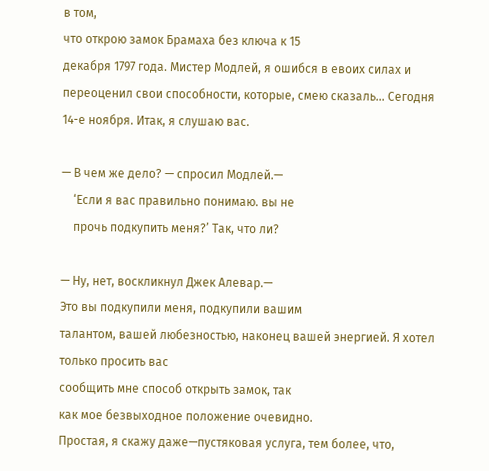в том,
что открою замок Брамаха без ключа к 15
декабря 1797 года. Мистер Модлей, я ошибся в евоих силах и переоценил свои способности, которые, смею сказаль... Сегодня
14-е ноября. Итак, я слушаю вас.

— В чем же дело? — спросил Модлей.—
    ‘Если я вас правильно понимаю. вы не
    прочь подкупить меня?’ Так, что ли?

— Ну, нет, воскликнул Джек Алевар.—
Это вы подкупили меня, подкупили вашим
талантом, вашей любезностью, наконец вашей энергией. Я хотел только просить вас
сообщить мне способ открыть замок, так
как мое безвыходное положение очевидно.
Простая, я скажу даже—пустяковая услуга, тем более, что,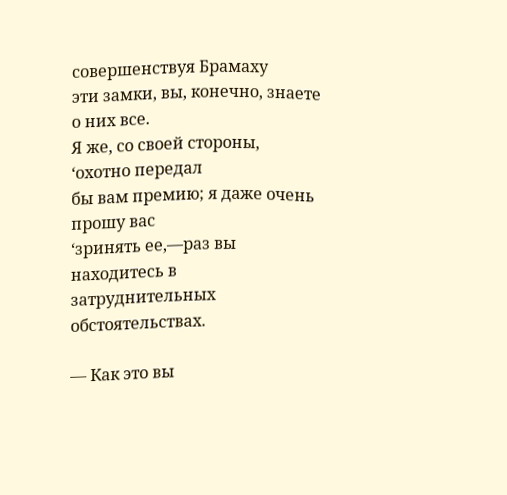совершенствуя Брамаху
эти замки, вы, конечно, знаете о них все.
Я же, со своей стороны, ‘охотно передал
бы вам премию; я даже очень прошу вас
‘зринять ее,—раз вы находитесь в затруднительных обстоятельствах.

— Как это вы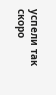успели так скоро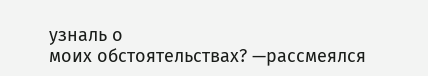узналь о
моих обстоятельствах? —рассмеялся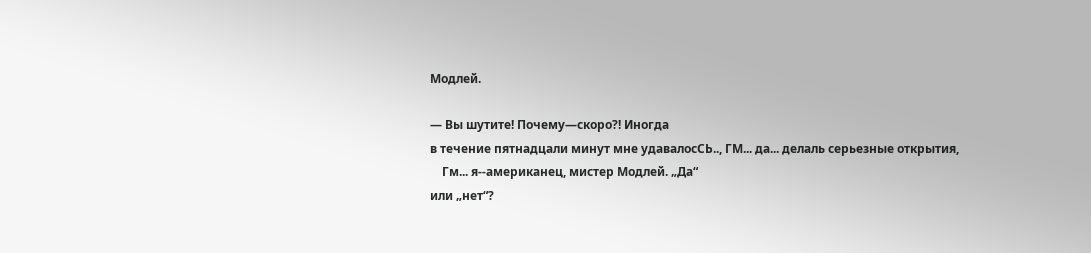Модлей.

— Вы шутите! Почему—скоро?! Иногда
в течение пятнадцали минут мне удавалосСЬ.., ГМ... да... делаль серьезные открытия,
    Гм... я--американец, мистер Модлей. „Да“
или „нет“?